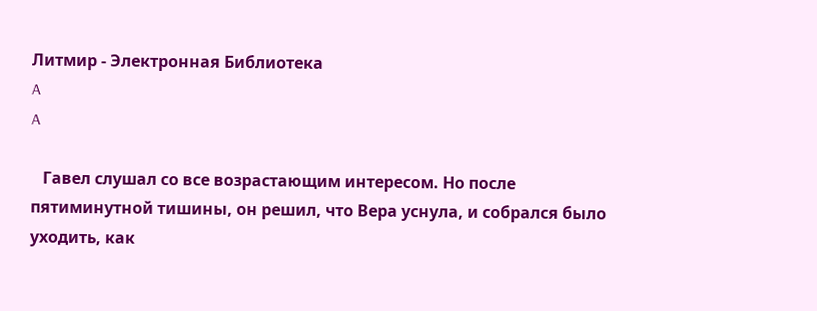Литмир - Электронная Библиотека
A
A

   Гавел слушал со все возрастающим интересом. Но после пятиминутной тишины, он решил, что Вера уснула, и собрался было уходить, как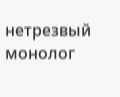нетрезвый монолог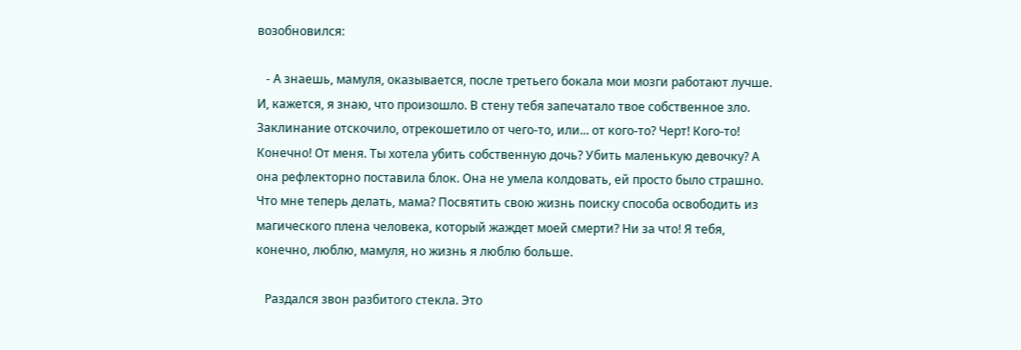возобновился:

   - А знаешь, мамуля, оказывается, после третьего бокала мои мозги работают лучше. И, кажется, я знаю, что произошло. В стену тебя запечатало твое собственное зло. Заклинание отскочило, отрекошетило от чего-то, или... от кого-то? Черт! Кого-то! Конечно! От меня. Ты хотела убить собственную дочь? Убить маленькую девочку? А она рефлекторно поставила блок. Она не умела колдовать, ей просто было страшно. Что мне теперь делать, мама? Посвятить свою жизнь поиску способа освободить из магического плена человека, который жаждет моей смерти? Ни за что! Я тебя, конечно, люблю, мамуля, но жизнь я люблю больше.

   Раздался звон разбитого стекла. Это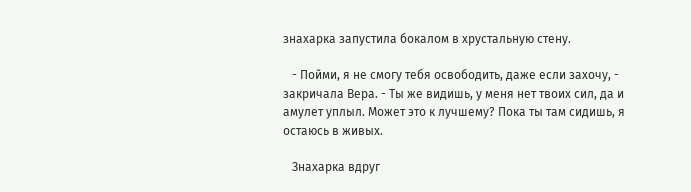знахарка запустила бокалом в хрустальную стену.

   - Пойми, я не смогу тебя освободить, даже если захочу, - закричала Вера. - Ты же видишь, у меня нет твоих сил, да и амулет уплыл. Может это к лучшему? Пока ты там сидишь, я остаюсь в живых.

   Знахарка вдруг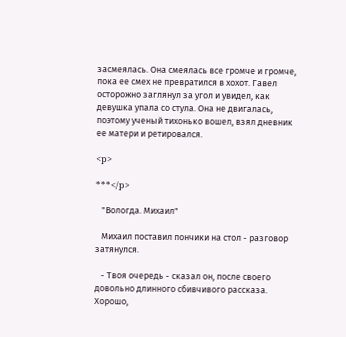засмеялась. Она смеялась все громче и громче, пока ее смех не превратился в хохот. Гавел осторожно заглянул за угол и увидел, как девушка упала со стула. Она не двигалась, поэтому ученый тихонько вошел, взял дневник ее матери и ретировался.

<p>

***</p>

   "Вологда. Михаил"

   Михаил поставил пончики на стол - разговор затянулся.

   - Твоя очередь - сказал он, после своего довольно длинного сбивчивого рассказа. Хорошо,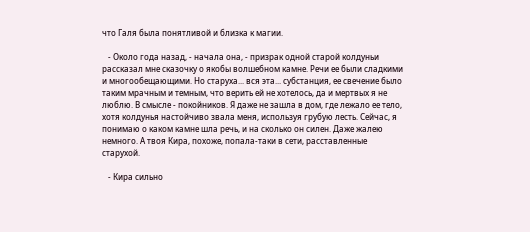что Галя была понятливой и близка к магии.

   - Около года назад, - начала она, - призрак одной старой колдуньи рассказал мне сказочку о якобы волшебном камне. Речи ее были сладкими и многообещающими. Но старуха... вся эта... субстанция, ее свечение было таким мрачным и темным, что верить ей не хотелось, да и мертвых я не люблю. В смысле - покойников. Я даже не зашла в дом, где лежало ее тело, хотя колдунья настойчиво звала меня, используя грубую лесть. Сейчас, я понимаю о каком камне шла речь, и на сколько он силен. Даже жалею немного. А твоя Кира, похоже, попала-таки в сети, расставленные старухой.

   - Кира сильно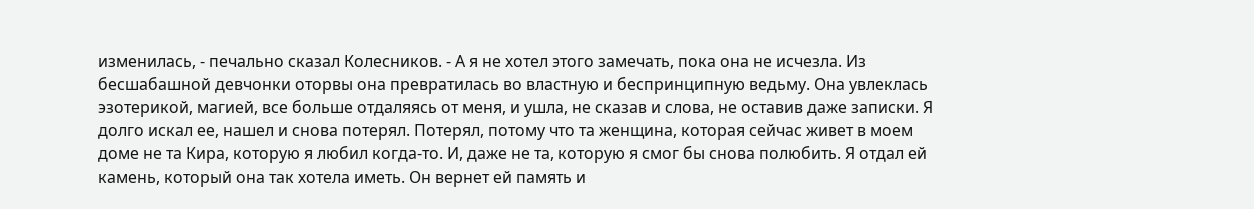изменилась, - печально сказал Колесников. - А я не хотел этого замечать, пока она не исчезла. Из бесшабашной девчонки оторвы она превратилась во властную и беспринципную ведьму. Она увлеклась эзотерикой, магией, все больше отдаляясь от меня, и ушла, не сказав и слова, не оставив даже записки. Я долго искал ее, нашел и снова потерял. Потерял, потому что та женщина, которая сейчас живет в моем доме не та Кира, которую я любил когда-то. И, даже не та, которую я смог бы снова полюбить. Я отдал ей камень, который она так хотела иметь. Он вернет ей память и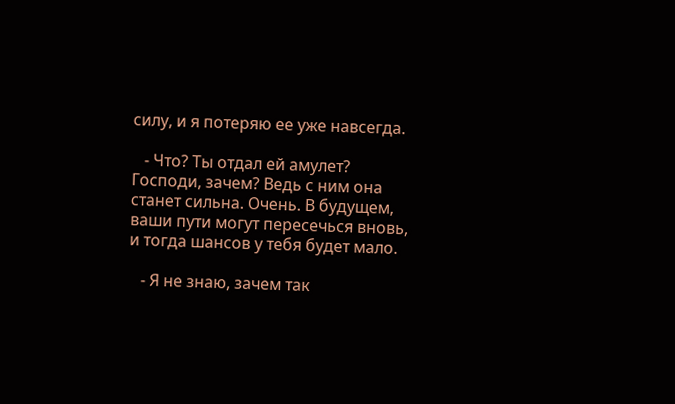силу, и я потеряю ее уже навсегда.

   - Что? Ты отдал ей амулет? Господи, зачем? Ведь с ним она станет сильна. Очень. В будущем, ваши пути могут пересечься вновь, и тогда шансов у тебя будет мало.

   - Я не знаю, зачем так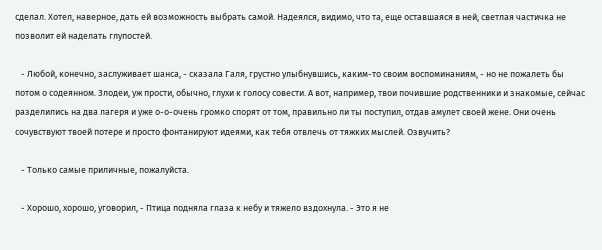сделал. Хотел, наверное, дать ей возможность выбрать самой. Надеялся, видимо, что та, еще оставшаяся в ней, светлая частичка не позволит ей наделать глупостей.

   - Любой, конечно, заслуживает шанса, - сказала Галя, грустно улыбнувшись, каким-то своим воспоминаниям, - но не пожалеть бы потом о содеянном. Злодеи, уж прости, обычно, глухи к голосу совести. А вот, например, твои почившие родственники и знакомые, сейчас разделились на два лагеря и уже о-о-очень громко спорят от том, правильно ли ты поступил, отдав амулет своей жене. Они очень сочувствуют твоей потере и просто фонтанируют идеями, как тебя отвлечь от тяжких мыслей. Озвучить?

   - Только самые приличные, пожалуйста.

   - Хорошо, хорошо, уговорил, - Птица подняла глаза к небу и тяжело вздохнула. - Это я не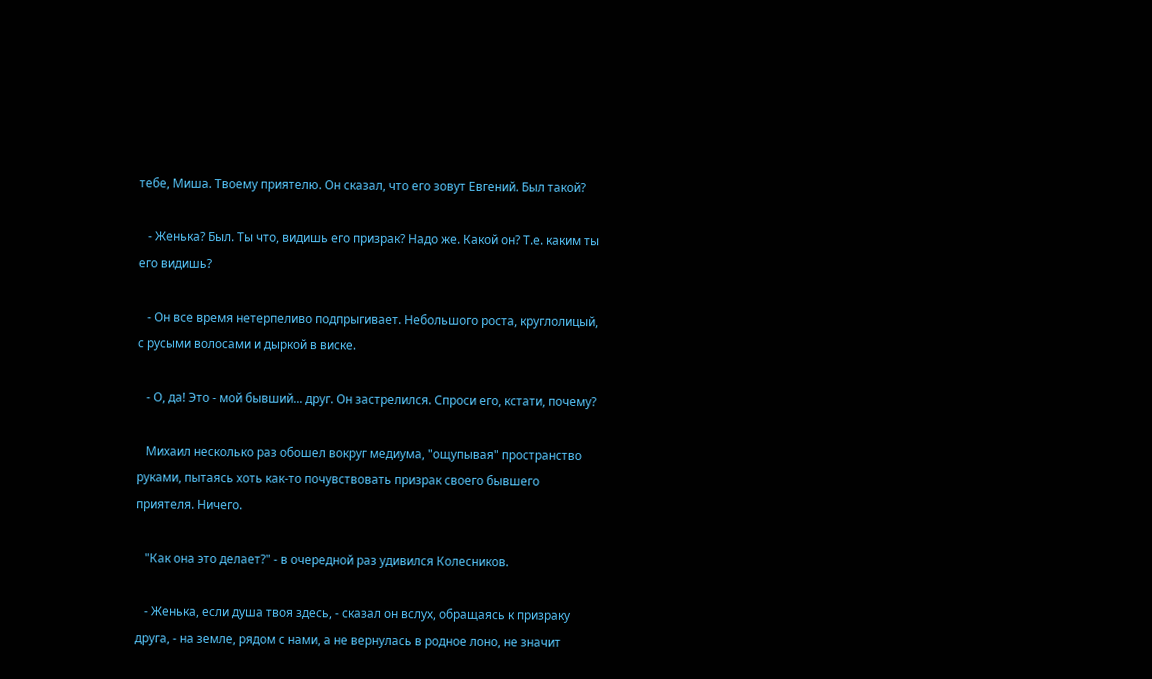тебе, Миша. Твоему приятелю. Он сказал, что его зовут Евгений. Был такой?

   - Женька? Был. Ты что, видишь его призрак? Надо же. Какой он? Т.е. каким ты его видишь?

   - Он все время нетерпеливо подпрыгивает. Небольшого роста, круглолицый, с русыми волосами и дыркой в виске.

   - О, да! Это - мой бывший... друг. Он застрелился. Спроси его, кстати, почему?

   Михаил несколько раз обошел вокруг медиума, "ощупывая" пространство руками, пытаясь хоть как-то почувствовать призрак своего бывшего приятеля. Ничего.

   "Как она это делает?" - в очередной раз удивился Колесников.

   - Женька, если душа твоя здесь, - сказал он вслух, обращаясь к призраку друга, - на земле, рядом с нами, а не вернулась в родное лоно, не значит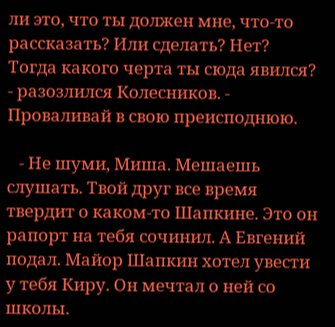ли это, что ты должен мне, что-то рассказать? Или сделать? Нет? Тогда какого черта ты сюда явился? - разозлился Колесников. - Проваливай в свою преисподнюю.

   - Не шуми, Миша. Мешаешь слушать. Твой друг все время твердит о каком-то Шапкине. Это он рапорт на тебя сочинил. А Евгений подал. Майор Шапкин хотел увести у тебя Киру. Он мечтал о ней со школы.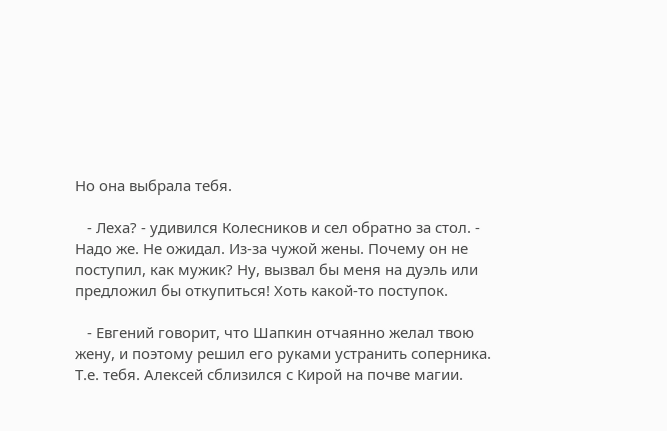Но она выбрала тебя.

   - Леха? - удивился Колесников и сел обратно за стол. - Надо же. Не ожидал. Из-за чужой жены. Почему он не поступил, как мужик? Ну, вызвал бы меня на дуэль или предложил бы откупиться! Хоть какой-то поступок.

   - Евгений говорит, что Шапкин отчаянно желал твою жену, и поэтому решил его руками устранить соперника. Т.е. тебя. Алексей сблизился с Кирой на почве магии.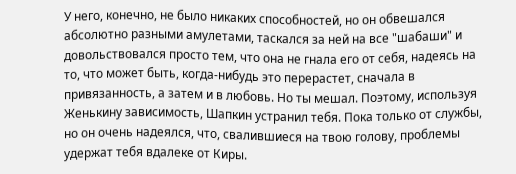У него, конечно, не было никаких способностей, но он обвешался абсолютно разными амулетами, таскался за ней на все "шабаши" и довольствовался просто тем, что она не гнала его от себя, надеясь на то, что может быть, когда-нибудь это перерастет, сначала в привязанность, а затем и в любовь. Но ты мешал. Поэтому, используя Женькину зависимость, Шапкин устранил тебя. Пока только от службы, но он очень надеялся, что, свалившиеся на твою голову, проблемы удержат тебя вдалеке от Киры.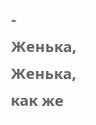- Женька, Женька, как же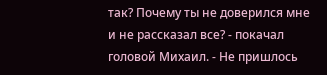так? Почему ты не доверился мне и не рассказал все? - покачал головой Михаил. - Не пришлось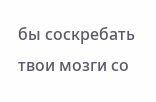бы соскребать твои мозги со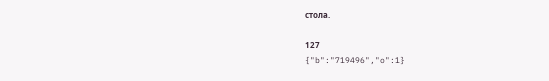стола.

127
{"b":"719496","o":1}